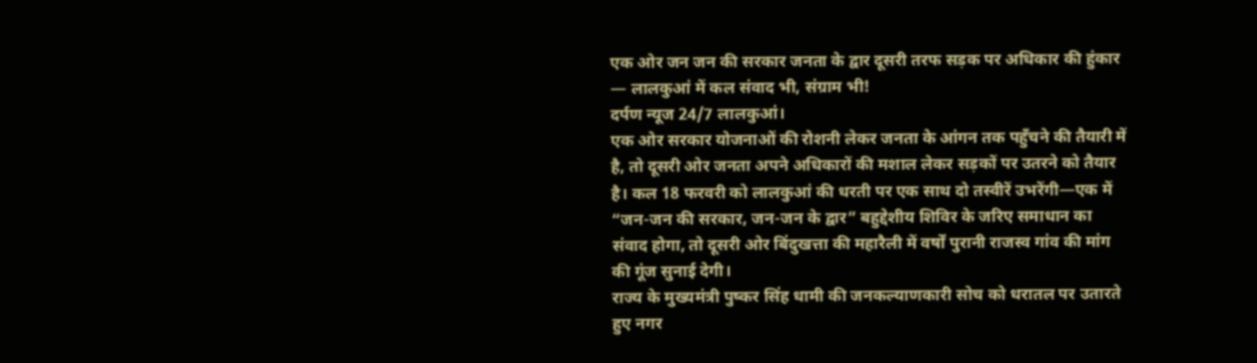एक ओर जन जन की सरकार जनता के द्वार दूसरी तरफ सड़क पर अधिकार की हुंकार — लालकुआं में कल संवाद भी, संग्राम भी!
दर्पण न्यूज 24/7 लालकुआं।
एक ओर सरकार योजनाओं की रोशनी लेकर जनता के आंगन तक पहुँचने की तैयारी में है, तो दूसरी ओर जनता अपने अधिकारों की मशाल लेकर सड़कों पर उतरने को तैयार है। कल 18 फरवरी को लालकुआं की धरती पर एक साथ दो तस्वीरें उभरेंगी—एक में “जन-जन की सरकार, जन-जन के द्वार” बहुद्देशीय शिविर के जरिए समाधान का संवाद होगा, तो दूसरी ओर बिंदुखत्ता की महारैली में वर्षों पुरानी राजस्व गांव की मांग की गूंज सुनाई देगी।
राज्य के मुख्यमंत्री पुष्कर सिंह धामी की जनकल्याणकारी सोच को धरातल पर उतारते हुए नगर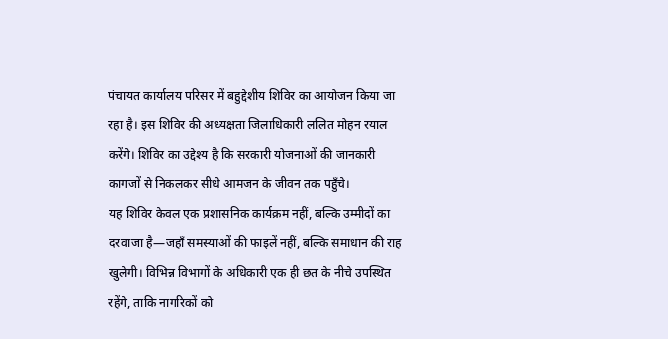पंचायत कार्यालय परिसर में बहुद्देशीय शिविर का आयोजन किया जा रहा है। इस शिविर की अध्यक्षता जिलाधिकारी ललित मोहन रयाल करेंगे। शिविर का उद्देश्य है कि सरकारी योजनाओं की जानकारी कागजों से निकलकर सीधे आमजन के जीवन तक पहुँचे।
यह शिविर केवल एक प्रशासनिक कार्यक्रम नहीं, बल्कि उम्मीदों का दरवाजा है—जहाँ समस्याओं की फाइलें नहीं, बल्कि समाधान की राह खुलेगी। विभिन्न विभागों के अधिकारी एक ही छत के नीचे उपस्थित रहेंगे, ताकि नागरिकों को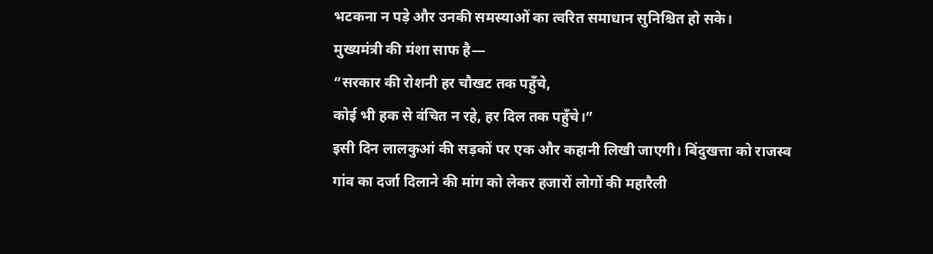भटकना न पड़े और उनकी समस्याओं का त्वरित समाधान सुनिश्चित हो सके।
मुख्यमंत्री की मंशा साफ है—
“सरकार की रोशनी हर चौखट तक पहुँचे,
कोई भी हक से वंचित न रहे, हर दिल तक पहुँचे।”
इसी दिन लालकुआं की सड़कों पर एक और कहानी लिखी जाएगी। बिंदुखत्ता को राजस्व गांव का दर्जा दिलाने की मांग को लेकर हजारों लोगों की महारैली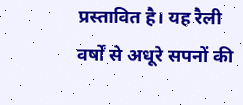प्रस्तावित है। यह रैली वर्षों से अधूरे सपनों की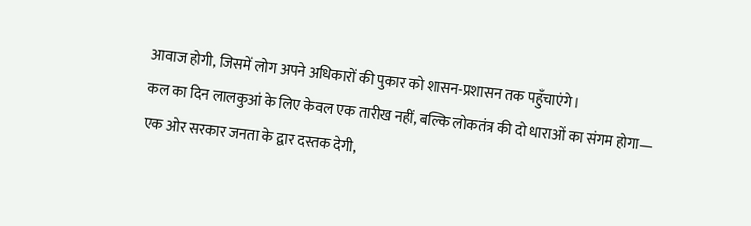आवाज होगी, जिसमें लोग अपने अधिकारों की पुकार को शासन-प्रशासन तक पहुँचाएंगे।
कल का दिन लालकुआं के लिए केवल एक तारीख नहीं, बल्कि लोकतंत्र की दो धाराओं का संगम होगा—
एक ओर सरकार जनता के द्वार दस्तक देगी,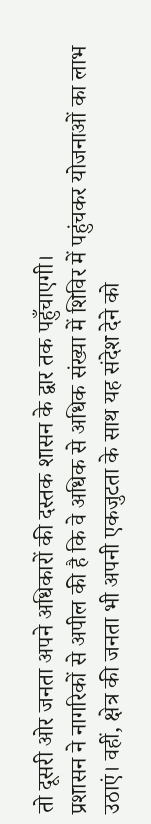तो दूसरी ओर जनता अपने अधिकारों की दस्तक शासन के द्वार तक पहुँचाएगी।
प्रशासन ने नागरिकों से अपील की है कि वे अधिक से अधिक संख्या में शिविर में पहुंचकर योजनाओं का लाभ उठाएं। वहीं, क्षेत्र की जनता भी अपनी एकजुटता के साथ यह संदेश देने को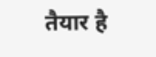तैयार है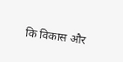कि विकास और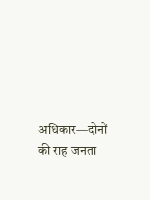अधिकार—दोनों की राह जनता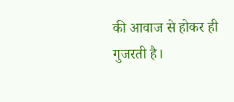की आवाज से होकर ही गुजरती है।